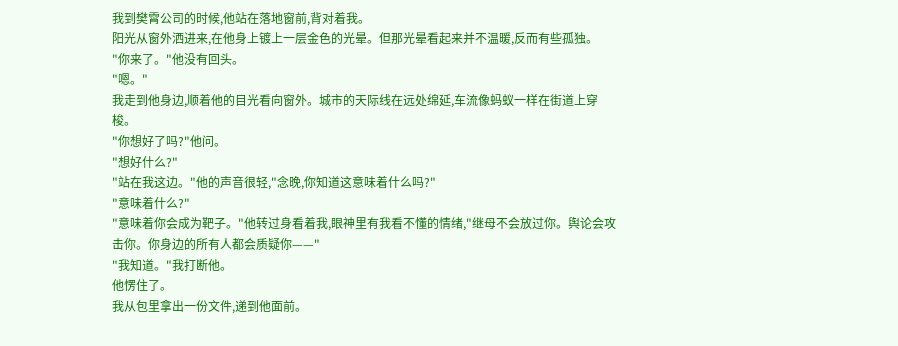我到樊霄公司的时候,他站在落地窗前,背对着我。
阳光从窗外洒进来,在他身上镀上一层金色的光晕。但那光晕看起来并不温暖,反而有些孤独。
"你来了。"他没有回头。
"嗯。"
我走到他身边,顺着他的目光看向窗外。城市的天际线在远处绵延,车流像蚂蚁一样在街道上穿梭。
"你想好了吗?"他问。
"想好什么?"
"站在我这边。"他的声音很轻,"念晚,你知道这意味着什么吗?"
"意味着什么?"
"意味着你会成为靶子。"他转过身看着我,眼神里有我看不懂的情绪,"继母不会放过你。舆论会攻击你。你身边的所有人都会质疑你——"
"我知道。"我打断他。
他愣住了。
我从包里拿出一份文件,递到他面前。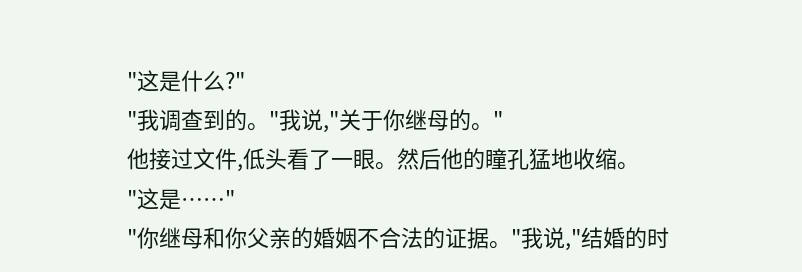"这是什么?"
"我调查到的。"我说,"关于你继母的。"
他接过文件,低头看了一眼。然后他的瞳孔猛地收缩。
"这是……"
"你继母和你父亲的婚姻不合法的证据。"我说,"结婚的时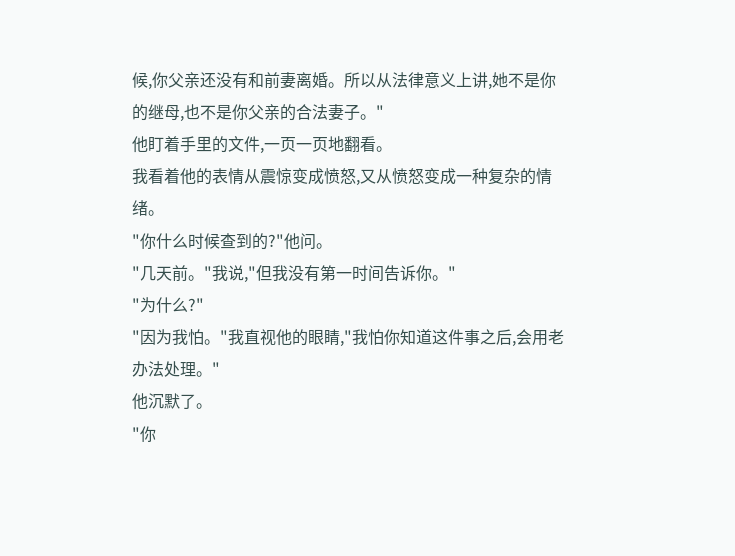候,你父亲还没有和前妻离婚。所以从法律意义上讲,她不是你的继母,也不是你父亲的合法妻子。"
他盯着手里的文件,一页一页地翻看。
我看着他的表情从震惊变成愤怒,又从愤怒变成一种复杂的情绪。
"你什么时候查到的?"他问。
"几天前。"我说,"但我没有第一时间告诉你。"
"为什么?"
"因为我怕。"我直视他的眼睛,"我怕你知道这件事之后,会用老办法处理。"
他沉默了。
"你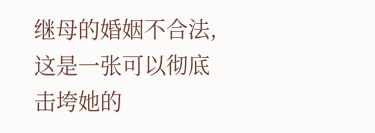继母的婚姻不合法,这是一张可以彻底击垮她的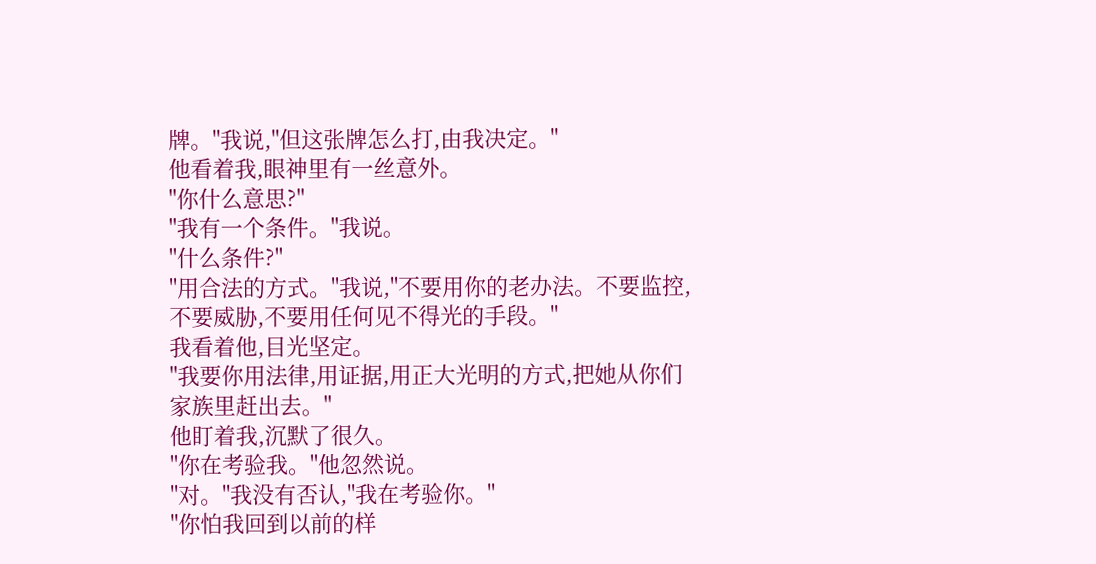牌。"我说,"但这张牌怎么打,由我决定。"
他看着我,眼神里有一丝意外。
"你什么意思?"
"我有一个条件。"我说。
"什么条件?"
"用合法的方式。"我说,"不要用你的老办法。不要监控,不要威胁,不要用任何见不得光的手段。"
我看着他,目光坚定。
"我要你用法律,用证据,用正大光明的方式,把她从你们家族里赶出去。"
他盯着我,沉默了很久。
"你在考验我。"他忽然说。
"对。"我没有否认,"我在考验你。"
"你怕我回到以前的样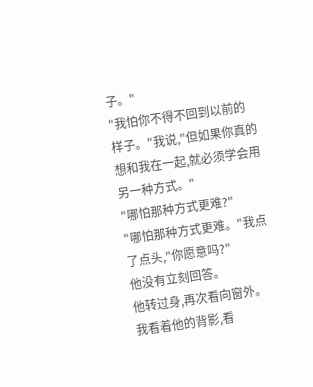子。"
"我怕你不得不回到以前的样子。"我说,"但如果你真的想和我在一起,就必须学会用另一种方式。"
"哪怕那种方式更难?"
"哪怕那种方式更难。"我点了点头,"你愿意吗?"
他没有立刻回答。
他转过身,再次看向窗外。
我看着他的背影,看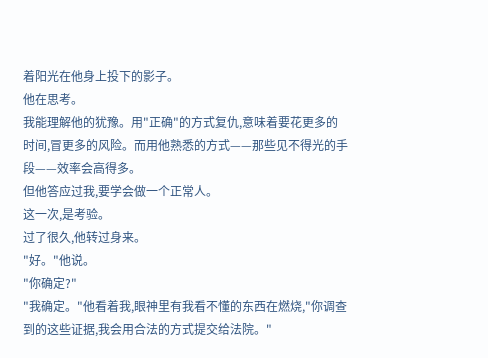着阳光在他身上投下的影子。
他在思考。
我能理解他的犹豫。用"正确"的方式复仇,意味着要花更多的时间,冒更多的风险。而用他熟悉的方式——那些见不得光的手段——效率会高得多。
但他答应过我,要学会做一个正常人。
这一次,是考验。
过了很久,他转过身来。
"好。"他说。
"你确定?"
"我确定。"他看着我,眼神里有我看不懂的东西在燃烧,"你调查到的这些证据,我会用合法的方式提交给法院。"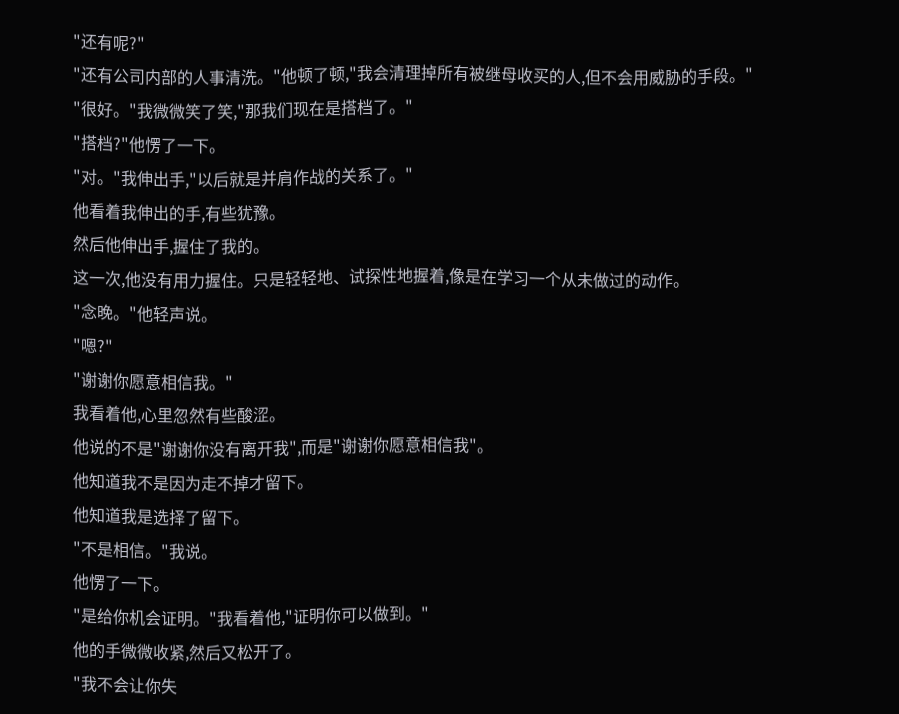"还有呢?"
"还有公司内部的人事清洗。"他顿了顿,"我会清理掉所有被继母收买的人,但不会用威胁的手段。"
"很好。"我微微笑了笑,"那我们现在是搭档了。"
"搭档?"他愣了一下。
"对。"我伸出手,"以后就是并肩作战的关系了。"
他看着我伸出的手,有些犹豫。
然后他伸出手,握住了我的。
这一次,他没有用力握住。只是轻轻地、试探性地握着,像是在学习一个从未做过的动作。
"念晚。"他轻声说。
"嗯?"
"谢谢你愿意相信我。"
我看着他,心里忽然有些酸涩。
他说的不是"谢谢你没有离开我",而是"谢谢你愿意相信我"。
他知道我不是因为走不掉才留下。
他知道我是选择了留下。
"不是相信。"我说。
他愣了一下。
"是给你机会证明。"我看着他,"证明你可以做到。"
他的手微微收紧,然后又松开了。
"我不会让你失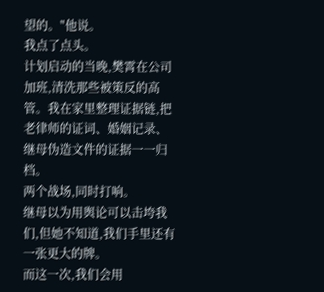望的。"他说。
我点了点头。
计划启动的当晚,樊霄在公司加班,清洗那些被策反的高管。我在家里整理证据链,把老律师的证词、婚姻记录、继母伪造文件的证据一一归档。
两个战场,同时打响。
继母以为用舆论可以击垮我们,但她不知道,我们手里还有一张更大的牌。
而这一次,我们会用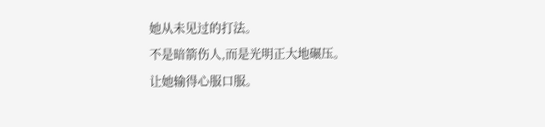她从未见过的打法。
不是暗箭伤人,而是光明正大地碾压。
让她输得心服口服。